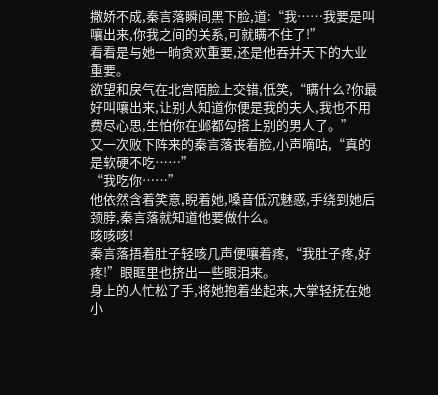撒娇不成,秦言落瞬间黑下脸,道:“我……我要是叫嚷出来,你我之间的关系,可就瞒不住了!”
看看是与她一晌贪欢重要,还是他吞并天下的大业重要。
欲望和戾气在北宫陌脸上交错,低笑,“瞒什么?你最好叫嚷出来,让别人知道你便是我的夫人,我也不用费尽心思,生怕你在邺都勾搭上别的男人了。”
又一次败下阵来的秦言落丧着脸,小声嘀咕,“真的是软硬不吃……”
“我吃你……”
他依然含着笑意,睨着她,嗓音低沉魅惑,手绕到她后颈脖,秦言落就知道他要做什么。
咳咳咳!
秦言落捂着肚子轻咳几声便嚷着疼,“我肚子疼,好疼!”眼眶里也挤出一些眼泪来。
身上的人忙松了手,将她抱着坐起来,大掌轻抚在她小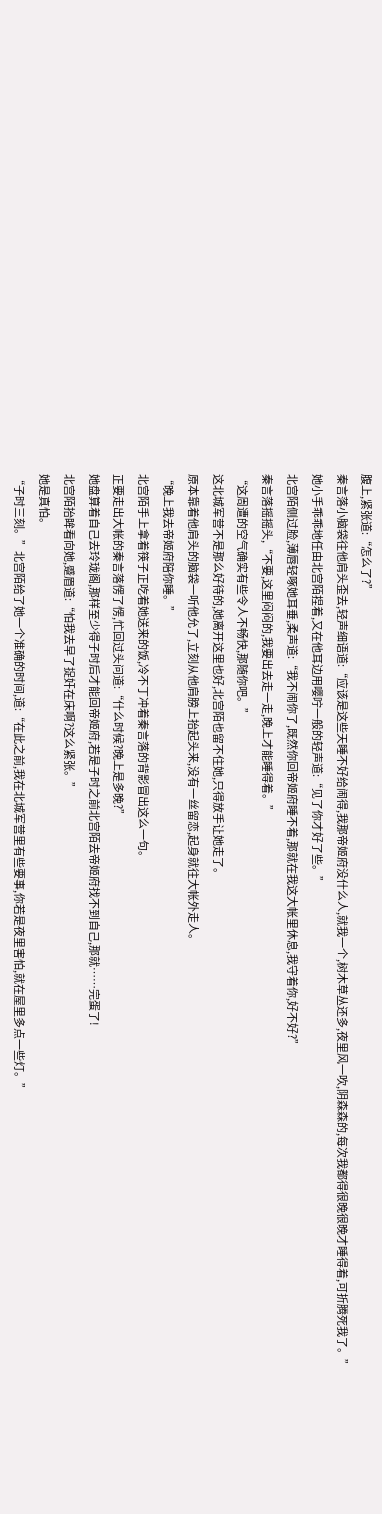腹上,紧张道:“怎么了?”
秦言落小脑袋往他肩头歪去,轻声细语道:“应该是这些天睡不好给闹得,我那帝姬府没什么人,就我一个,树木草丛还多,夜里风一吹,阴森森的,每次我都得很晚很晚才睡得着,可折腾死我了。”
她小手乖乖地任由北宫陌捏着,又在他耳边用嘤咛一般的轻声道:“见了你才好了些。”
北宫陌侧过脸,薄唇轻啄她耳垂,柔声道:“我不闹你了,既然你回帝姬府睡不着,那就在我这大帐里休息,我守着你,好不好?”
秦言落摇摇头,“不要,这里闷闷的,我要出去走一走,晚上才能睡得着。”
“这周遭的空气确实有些令人不畅快,那随你吧。”
这北城军营不是那么好待的,她离开这里也好,北宫陌也留不住她,只得放手让她走了。
原本靠着他肩头的脑袋一听他允了,立刻从他肩膀上抬起头来,没有一丝留恋,起身就往大帐外走人。
“晚上我去帝姬府陪你睡。”
北宫陌手上拿着筷子正吃着她送来的饭,冷不丁冲着秦言落的背影冒出这么一句。
正要走出大帐的秦言落愣了愣,忙回过头问道:“什么时候?晚上是多晚?”
她盘算着自己去玲珑阁,那样至少得子时后才能回帝姬府,若是子时之前北宫陌去帝姬府找不到自己,那就……完蛋了!
北宫陌抬眸看向她,蹙眉道:“怕我去早了捉奸在床啊?这么紧张。”
她是真怕。
“子时三刻。”北宫陌给了她一个准确的时间,道:“在此之前,我在北城军营里有些要事,你若是夜里害怕,就在屋里多点一些灯。”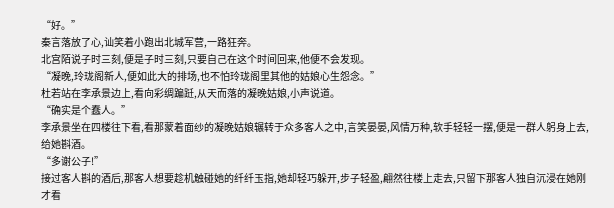“好。”
秦言落放了心,讪笑着小跑出北城军营,一路狂奔。
北宫陌说子时三刻,便是子时三刻,只要自己在这个时间回来,他便不会发现。
“凝晚,玲珑阁新人,便如此大的排场,也不怕玲珑阁里其他的姑娘心生怨念。”
杜若站在李承景边上,看向彩绸蹁跹,从天而落的凝晚姑娘,小声说道。
“确实是个蠢人。”
李承景坐在四楼往下看,看那蒙着面纱的凝晚姑娘辗转于众多客人之中,言笑晏晏,风情万种,软手轻轻一摆,便是一群人躬身上去,给她斟酒。
“多谢公子!”
接过客人斟的酒后,那客人想要趁机触碰她的纤纤玉指,她却轻巧躲开,步子轻盈,翩然往楼上走去,只留下那客人独自沉浸在她刚才看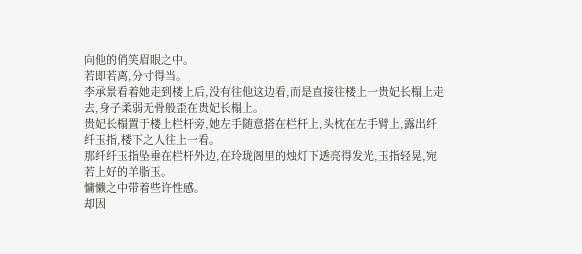向他的俏笑眉眼之中。
若即若离,分寸得当。
李承景看着她走到楼上后,没有往他这边看,而是直接往楼上一贵妃长榻上走去,身子柔弱无骨般歪在贵妃长榻上。
贵妃长榻置于楼上栏杆旁,她左手随意搭在栏杆上,头枕在左手臂上,露出纤纤玉指,楼下之人往上一看。
那纤纤玉指坠垂在栏杆外边,在玲珑阁里的烛灯下透亮得发光,玉指轻晃,宛若上好的羊脂玉。
慵懒之中带着些许性感。
却因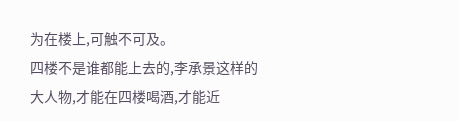为在楼上,可触不可及。
四楼不是谁都能上去的,李承景这样的大人物,才能在四楼喝酒,才能近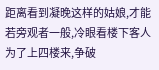距离看到凝晚这样的姑娘,才能若旁观者一般,冷眼看楼下客人为了上四楼来,争破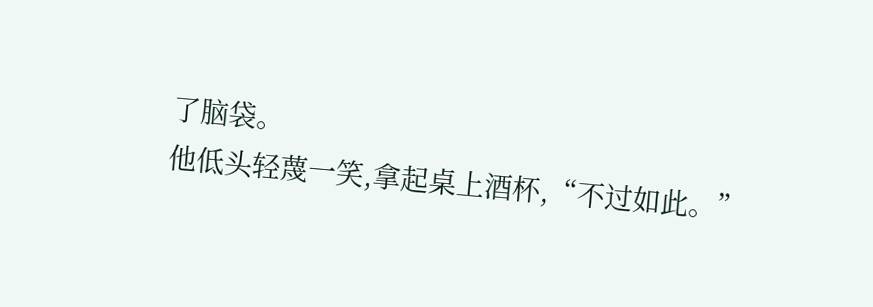了脑袋。
他低头轻蔑一笑,拿起桌上酒杯,“不过如此。”